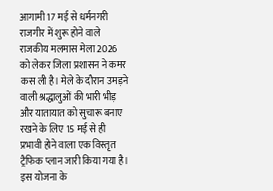आगामी 17 मई से धर्मनगरी राजगीर में शुरू होने वाले राजकीय मलमास मेला 2026 को लेकर जिला प्रशासन ने कमर कस ली है। मेले के दौरान उमड़ने वाली श्रद्धालुओं की भारी भीड़ और यातायात को सुचारू बनाए रखने के लिए 15 मई से ही प्रभावी होने वाला एक विस्तृत ट्रैफिक प्लान जारी किया गया है। इस योजना के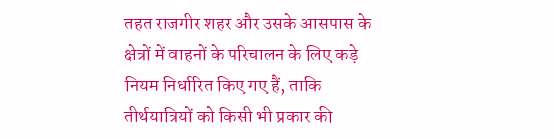तहत राजगीर शहर और उसके आसपास के क्षेत्रों में वाहनों के परिचालन के लिए कड़े नियम निर्धारित किए गए हैं, ताकि तीर्थयात्रियों को किसी भी प्रकार की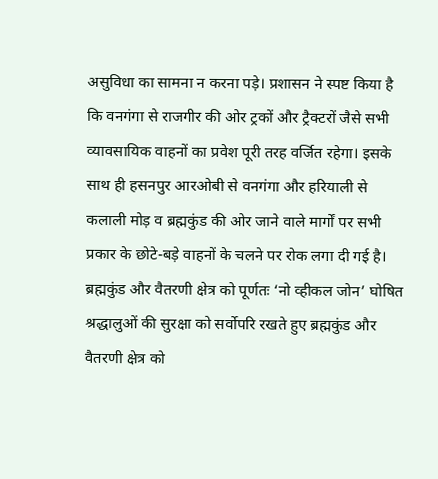असुविधा का सामना न करना पड़े। प्रशासन ने स्पष्ट किया है कि वनगंगा से राजगीर की ओर ट्रकों और ट्रैक्टरों जैसे सभी व्यावसायिक वाहनों का प्रवेश पूरी तरह वर्जित रहेगा। इसके साथ ही हसनपुर आरओबी से वनगंगा और हरियाली से कलाली मोड़ व ब्रह्मकुंड की ओर जाने वाले मार्गों पर सभी प्रकार के छोटे-बड़े वाहनों के चलने पर रोक लगा दी गई है। ब्रह्मकुंड और वैतरणी क्षेत्र को पूर्णतः ‘नो व्हीकल जोन’ घोषित श्रद्धालुओं की सुरक्षा को सर्वोपरि रखते हुए ब्रह्मकुंड और वैतरणी क्षेत्र को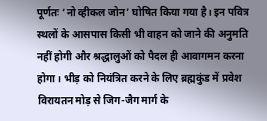पूर्णतः ‘नो व्हीकल जोन’ घोषित किया गया है। इन पवित्र स्थलों के आसपास किसी भी वाहन को जाने की अनुमति नहीं होगी और श्रद्धालुओं को पैदल ही आवागमन करना होगा। भीड़ को नियंत्रित करने के लिए ब्रह्मकुंड में प्रवेश विरायतन मोड़ से जिग-जैग मार्ग के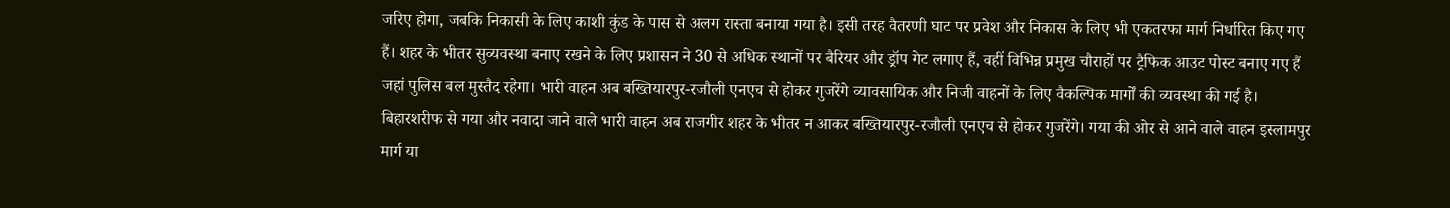जरिए होगा, जबकि निकासी के लिए काशी कुंड के पास से अलग रास्ता बनाया गया है। इसी तरह वैतरणी घाट पर प्रवेश और निकास के लिए भी एकतरफा मार्ग निर्धारित किए गए हैं। शहर के भीतर सुव्यवस्था बनाए रखने के लिए प्रशासन ने 30 से अधिक स्थानों पर बैरियर और ड्रॉप गेट लगाए हैं, वहीं विभिन्न प्रमुख चौराहों पर ट्रैफिक आउट पोस्ट बनाए गए हैं जहां पुलिस बल मुस्तैद रहेगा। भारी वाहन अब बख्तियारपुर-रजौली एनएच से होकर गुजरेंगे व्यावसायिक और निजी वाहनों के लिए वैकल्पिक मार्गों की व्यवस्था की गई है। बिहारशरीफ से गया और नवादा जाने वाले भारी वाहन अब राजगीर शहर के भीतर न आकर बख्तियारपुर-रजौली एनएच से होकर गुजरेंगे। गया की ओर से आने वाले वाहन इस्लामपुर मार्ग या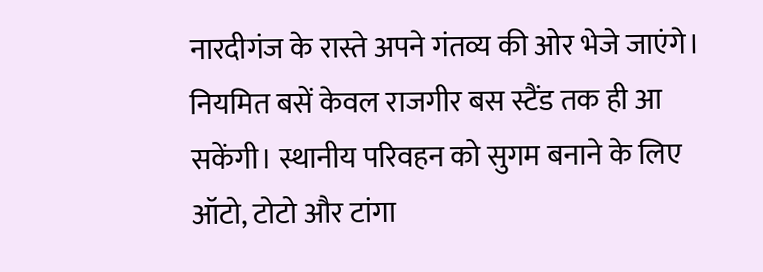नारदीगंज के रास्ते अपने गंतव्य की ओर भेजे जाएंगे। नियमित बसें केवल राजगीर बस स्टैंड तक ही आ सकेंगी। स्थानीय परिवहन को सुगम बनाने के लिए ऑटो, टोटो और टांगा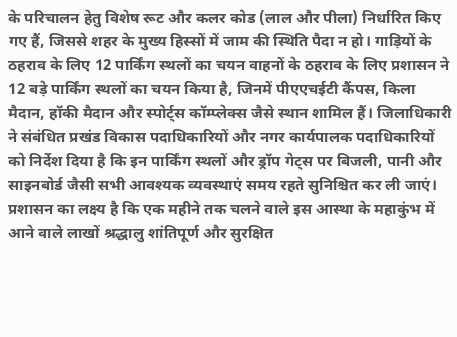के परिचालन हेतु विशेष रूट और कलर कोड (लाल और पीला) निर्धारित किए गए हैं, जिससे शहर के मुख्य हिस्सों में जाम की स्थिति पैदा न हो। गाड़ियों के ठहराव के लिए 12 पार्किंग स्थलों का चयन वाहनों के ठहराव के लिए प्रशासन ने 12 बड़े पार्किंग स्थलों का चयन किया है, जिनमें पीएएचईटी कैंपस, किला मैदान, हॉकी मैदान और स्पोर्ट्स कॉम्प्लेक्स जैसे स्थान शामिल हैं। जिलाधिकारी ने संबंधित प्रखंड विकास पदाधिकारियों और नगर कार्यपालक पदाधिकारियों को निर्देश दिया है कि इन पार्किंग स्थलों और ड्रॉप गेट्स पर बिजली, पानी और साइनबोर्ड जैसी सभी आवश्यक व्यवस्थाएं समय रहते सुनिश्चित कर ली जाएं। प्रशासन का लक्ष्य है कि एक महीने तक चलने वाले इस आस्था के महाकुंभ में आने वाले लाखों श्रद्धालु शांतिपूर्ण और सुरक्षित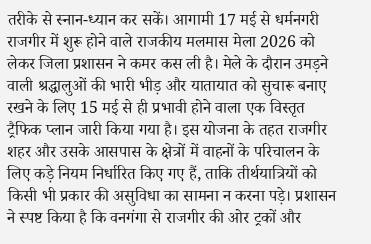तरीके से स्नान-ध्यान कर सकें। आगामी 17 मई से धर्मनगरी राजगीर में शुरू होने वाले राजकीय मलमास मेला 2026 को लेकर जिला प्रशासन ने कमर कस ली है। मेले के दौरान उमड़ने वाली श्रद्धालुओं की भारी भीड़ और यातायात को सुचारू बनाए रखने के लिए 15 मई से ही प्रभावी होने वाला एक विस्तृत ट्रैफिक प्लान जारी किया गया है। इस योजना के तहत राजगीर शहर और उसके आसपास के क्षेत्रों में वाहनों के परिचालन के लिए कड़े नियम निर्धारित किए गए हैं, ताकि तीर्थयात्रियों को किसी भी प्रकार की असुविधा का सामना न करना पड़े। प्रशासन ने स्पष्ट किया है कि वनगंगा से राजगीर की ओर ट्रकों और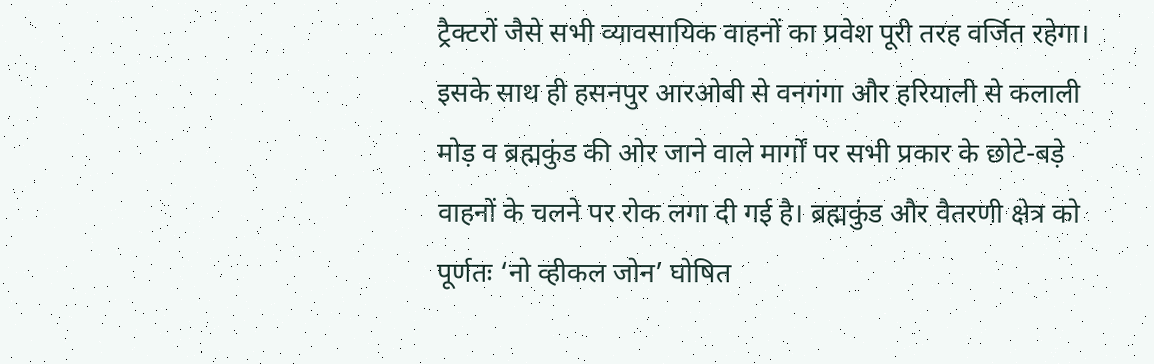ट्रैक्टरों जैसे सभी व्यावसायिक वाहनों का प्रवेश पूरी तरह वर्जित रहेगा। इसके साथ ही हसनपुर आरओबी से वनगंगा और हरियाली से कलाली मोड़ व ब्रह्मकुंड की ओर जाने वाले मार्गों पर सभी प्रकार के छोटे-बड़े वाहनों के चलने पर रोक लगा दी गई है। ब्रह्मकुंड और वैतरणी क्षेत्र को पूर्णतः ‘नो व्हीकल जोन’ घोषित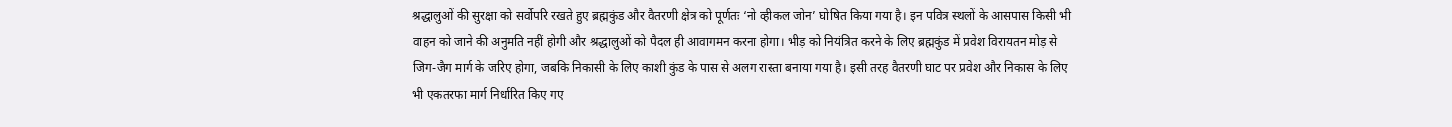श्रद्धालुओं की सुरक्षा को सर्वोपरि रखते हुए ब्रह्मकुंड और वैतरणी क्षेत्र को पूर्णतः ‘नो व्हीकल जोन’ घोषित किया गया है। इन पवित्र स्थलों के आसपास किसी भी वाहन को जाने की अनुमति नहीं होगी और श्रद्धालुओं को पैदल ही आवागमन करना होगा। भीड़ को नियंत्रित करने के लिए ब्रह्मकुंड में प्रवेश विरायतन मोड़ से जिग-जैग मार्ग के जरिए होगा, जबकि निकासी के लिए काशी कुंड के पास से अलग रास्ता बनाया गया है। इसी तरह वैतरणी घाट पर प्रवेश और निकास के लिए भी एकतरफा मार्ग निर्धारित किए गए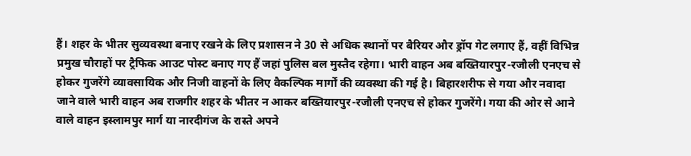हैं। शहर के भीतर सुव्यवस्था बनाए रखने के लिए प्रशासन ने 30 से अधिक स्थानों पर बैरियर और ड्रॉप गेट लगाए हैं, वहीं विभिन्न प्रमुख चौराहों पर ट्रैफिक आउट पोस्ट बनाए गए हैं जहां पुलिस बल मुस्तैद रहेगा। भारी वाहन अब बख्तियारपुर-रजौली एनएच से होकर गुजरेंगे व्यावसायिक और निजी वाहनों के लिए वैकल्पिक मार्गों की व्यवस्था की गई है। बिहारशरीफ से गया और नवादा जाने वाले भारी वाहन अब राजगीर शहर के भीतर न आकर बख्तियारपुर-रजौली एनएच से होकर गुजरेंगे। गया की ओर से आने वाले वाहन इस्लामपुर मार्ग या नारदीगंज के रास्ते अपने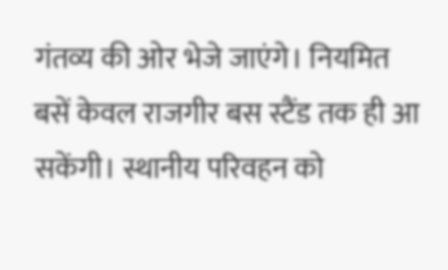गंतव्य की ओर भेजे जाएंगे। नियमित बसें केवल राजगीर बस स्टैंड तक ही आ सकेंगी। स्थानीय परिवहन को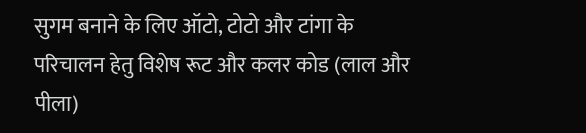सुगम बनाने के लिए ऑटो, टोटो और टांगा के परिचालन हेतु विशेष रूट और कलर कोड (लाल और पीला)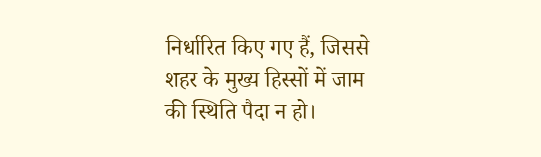निर्धारित किए गए हैं, जिससे शहर के मुख्य हिस्सों में जाम की स्थिति पैदा न हो।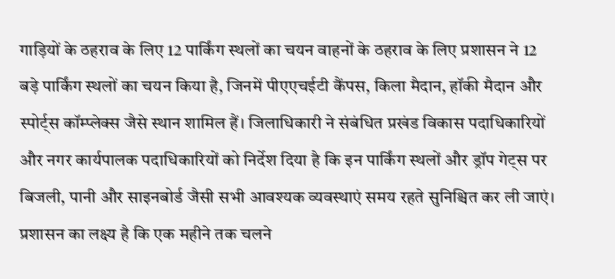गाड़ियों के ठहराव के लिए 12 पार्किंग स्थलों का चयन वाहनों के ठहराव के लिए प्रशासन ने 12 बड़े पार्किंग स्थलों का चयन किया है, जिनमें पीएएचईटी कैंपस, किला मैदान, हॉकी मैदान और स्पोर्ट्स कॉम्प्लेक्स जैसे स्थान शामिल हैं। जिलाधिकारी ने संबंधित प्रखंड विकास पदाधिकारियों और नगर कार्यपालक पदाधिकारियों को निर्देश दिया है कि इन पार्किंग स्थलों और ड्रॉप गेट्स पर बिजली, पानी और साइनबोर्ड जैसी सभी आवश्यक व्यवस्थाएं समय रहते सुनिश्चित कर ली जाएं। प्रशासन का लक्ष्य है कि एक महीने तक चलने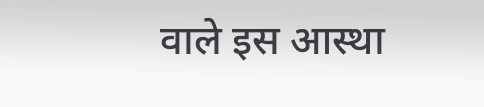वाले इस आस्था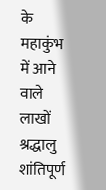के महाकुंभ में आने वाले लाखों श्रद्धालु शांतिपूर्ण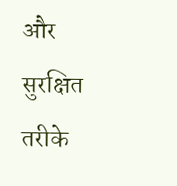और सुरक्षित तरीके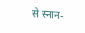से स्नान-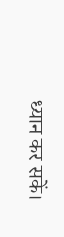ध्यान कर सकें।